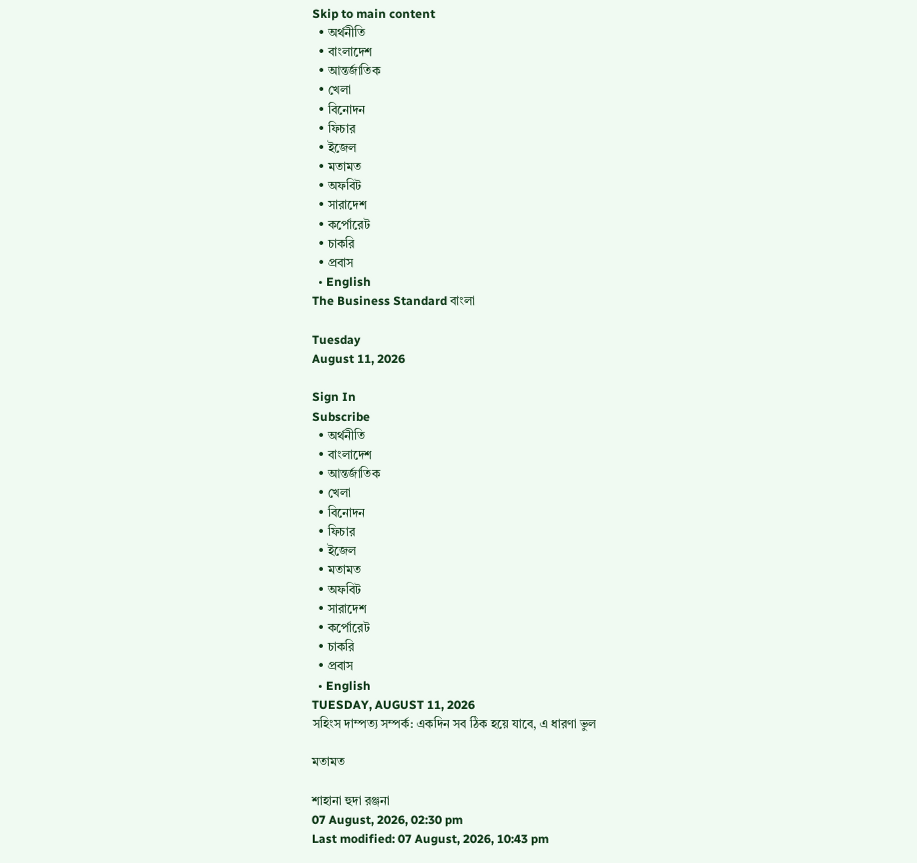Skip to main content
  • অর্থনীতি
  • বাংলাদেশ
  • আন্তর্জাতিক
  • খেলা
  • বিনোদন
  • ফিচার
  • ইজেল
  • মতামত
  • অফবিট
  • সারাদেশ
  • কর্পোরেট
  • চাকরি
  • প্রবাস
  • English
The Business Standard বাংলা

Tuesday
August 11, 2026

Sign In
Subscribe
  • অর্থনীতি
  • বাংলাদেশ
  • আন্তর্জাতিক
  • খেলা
  • বিনোদন
  • ফিচার
  • ইজেল
  • মতামত
  • অফবিট
  • সারাদেশ
  • কর্পোরেট
  • চাকরি
  • প্রবাস
  • English
TUESDAY, AUGUST 11, 2026
সহিংস দাম্পত্য সম্পর্ক: একদিন সব ঠিক হয়ে যাবে, এ ধারণা ভুল

মতামত

শাহানা হুদা রঞ্জনা
07 August, 2026, 02:30 pm
Last modified: 07 August, 2026, 10:43 pm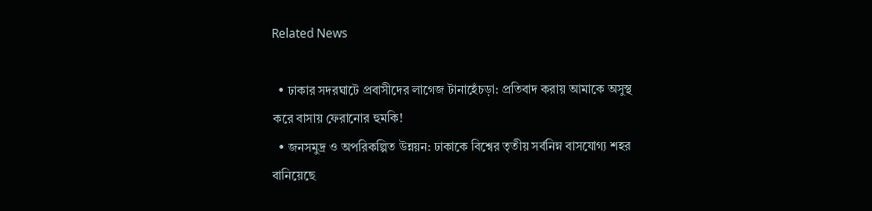Related News

  • ঢাকার সদরঘাটে প্রবাসীদের লাগেজ টানাহেঁচড়া: প্রতিবাদ করায় আমাকে অসুস্থ করে বাসায় ফেরানোর হুমকি!
  • জনসমুদ্র ও অপরিকল্পিত উন্নয়ন: ঢাকাকে বিশ্বের তৃতীয় সর্বনিম্ন বাসযোগ্য শহর বানিয়েছে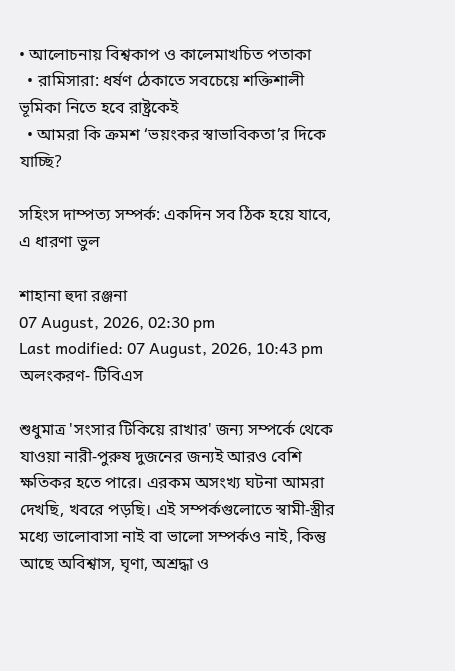• আলোচনায় বিশ্বকাপ ও কালেমাখচিত পতাকা
  • রামিসারা: ধর্ষণ ঠেকাতে সবচেয়ে শক্তিশালী ভূমিকা নিতে হবে রাষ্ট্রকেই
  • আমরা কি ক্রমশ ‘ভয়ংকর স্বাভাবিকতা’র দিকে যাচ্ছি?

সহিংস দাম্পত্য সম্পর্ক: একদিন সব ঠিক হয়ে যাবে, এ ধারণা ভুল

শাহানা হুদা রঞ্জনা
07 August, 2026, 02:30 pm
Last modified: 07 August, 2026, 10:43 pm
অলংকরণ- টিবিএস

শুধুমাত্র 'সংসার টিকিয়ে রাখার' জন্য সম্পর্কে থেকে যাওয়া নারী-পুরুষ দুজনের জন্যই আরও বেশি ক্ষতিকর হতে পারে। এরকম অসংখ্য ঘটনা আমরা দেখছি, খবরে পড়ছি। এই সম্পর্কগুলোতে স্বামী-স্ত্রীর মধ্যে ভালোবাসা নাই বা ভালো সম্পর্কও নাই, কিন্তু আছে অবিশ্বাস, ঘৃণা, অশ্রদ্ধা ও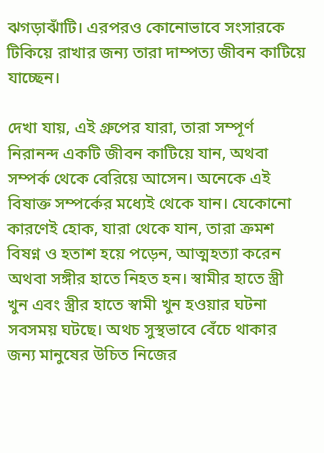ঝগড়াঝাঁটি। এরপরও কোনোভাবে সংসারকে টিকিয়ে রাখার জন্য তারা দাম্পত্য জীবন কাটিয়ে যাচ্ছেন।

দেখা যায়, এই গ্রুপের যারা, তারা সম্পূর্ণ নিরানন্দ একটি জীবন কাটিয়ে যান, অথবা সম্পর্ক থেকে বেরিয়ে আসেন। অনেকে এই বিষাক্ত সম্পর্কের মধ্যেই থেকে যান। যেকোনো কারণেই হোক, যারা থেকে যান, তারা ক্রমশ বিষণ্ন ও হতাশ হয়ে পড়েন, আত্মহত্যা করেন অথবা সঙ্গীর হাতে নিহত হন। স্বামীর হাতে স্ত্রী খুন এবং স্ত্রীর হাতে স্বামী খুন হওয়ার ঘটনা সবসময় ঘটছে। অথচ সুস্থভাবে বেঁচে থাকার জন্য মানুষের উচিত নিজের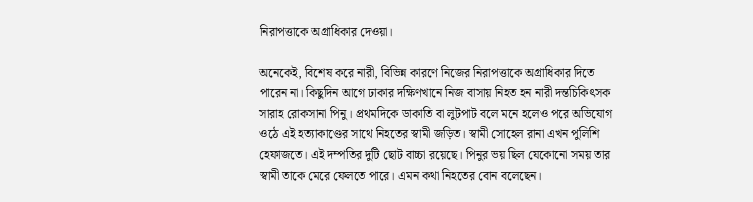নিরাপত্তাকে অগ্রাধিকার দেওয়া।

অনেকেই, বিশেষ করে নারী, বিভিন্ন কারণে নিজের নিরাপত্তাকে অগ্রাধিকার দিতে পারেন না। কিছুদিন আগে ঢাকার দক্ষিণখানে নিজ বাসায় নিহত হন নারী দন্তচিকিৎসক সারাহ রোকসানা পিনু। প্রথমদিকে ডাকাতি বা লুটপাট বলে মনে হলেও পরে অভিযোগ ওঠে এই হত্যাকাণ্ডের সাথে নিহতের স্বামী জড়িত। স্বামী সোহেল রানা এখন পুলিশি হেফাজতে। এই দম্পতির দুটি ছোট বাচ্চা রয়েছে। পিনুর ভয় ছিল যেকোনো সময় তার স্বামী তাকে মেরে ফেলতে পারে। এমন কথা নিহতের বোন বলেছেন।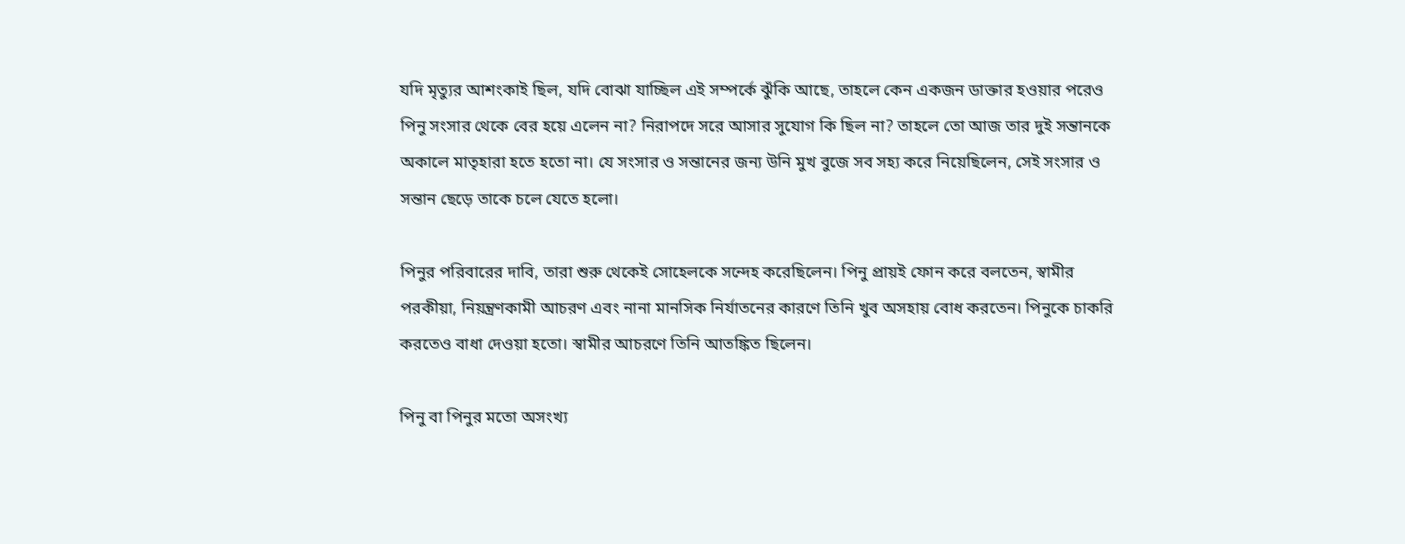যদি মৃত্যুর আশংকাই ছিল, যদি বোঝা যাচ্ছিল এই সম্পর্কে ঝুঁকি আছে, তাহলে কেন একজন ডাক্তার হওয়ার পরেও পিনু সংসার থেকে বের হয়ে এলেন না? নিরাপদে সরে আসার সুযোগ কি ছিল না? তাহলে তো আজ তার দুই সন্তানকে অকালে মাতৃহারা হতে হতো না। যে সংসার ও সন্তানের জন্য উনি মুখ বুজে সব সহ্য করে নিয়েছিলেন, সেই সংসার ও সন্তান ছেড়ে তাকে চলে যেতে হলো।

পিনুর পরিবারের দাবি, তারা শুরু থেকেই সোহেলকে সন্দেহ করেছিলেন। পিনু প্রায়ই ফোন করে বলতেন, স্বামীর পরকীয়া, নিয়ন্ত্রণকামী আচরণ এবং নানা মানসিক নির্যাতনের কারণে তিনি খুব অসহায় বোধ করতেন। পিনুকে চাকরি করতেও বাধা দেওয়া হতো। স্বামীর আচরণে তিনি আতঙ্কিত ছিলেন।

পিনু বা পিনুর মতো অসংখ্য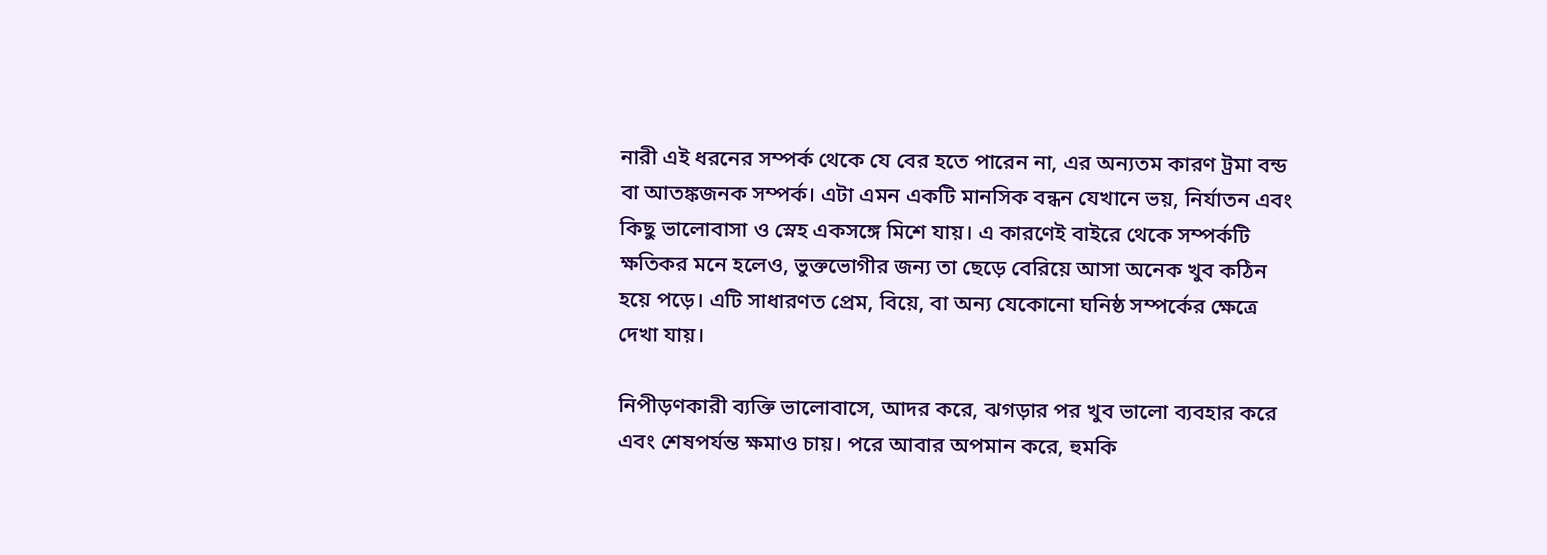নারী এই ধরনের সম্পর্ক থেকে যে বের হতে পারেন না, এর অন্যতম কারণ ট্রমা বন্ড বা আতঙ্কজনক সম্পর্ক। এটা এমন একটি মানসিক বন্ধন যেখানে ভয়, নির্যাতন এবং কিছু ভালোবাসা ও স্নেহ একসঙ্গে মিশে যায়। এ কারণেই বাইরে থেকে সম্পর্কটি ক্ষতিকর মনে হলেও, ভুক্তভোগীর জন্য তা ছেড়ে বেরিয়ে আসা অনেক খুব কঠিন হয়ে পড়ে। এটি সাধারণত প্রেম, বিয়ে, বা অন্য যেকোনো ঘনিষ্ঠ সম্পর্কের ক্ষেত্রে দেখা যায়।

নিপীড়ণকারী ব্যক্তি ভালোবাসে, আদর করে, ঝগড়ার পর খুব ভালো ব্যবহার করে এবং শেষপর্যন্ত ক্ষমাও চায়। পরে আবার অপমান করে, হুমকি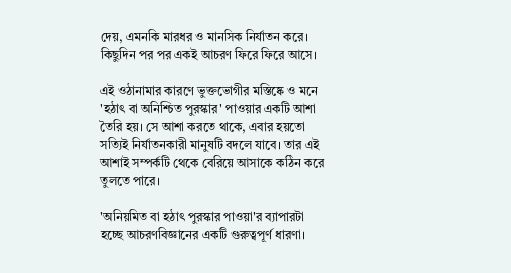দেয়, এমনকি মারধর ও মানসিক নির্যাতন করে। কিছুদিন পর পর একই আচরণ ফিরে ফিরে আসে।

এই ওঠানামার কারণে ভুক্তভোগীর মস্তিষ্কে ও মনে 'হঠাৎ বা অনিশ্চিত পুরস্কার' পাওয়ার একটি আশা তৈরি হয়। সে আশা করতে থাকে, এবার হয়তো সত্যিই নির্যাতনকারী মানুষটি বদলে যাবে। তার এই আশাই সম্পর্কটি থেকে বেরিয়ে আসাকে কঠিন করে তুলতে পারে।

'অনিয়মিত বা হঠাৎ পুরস্কার পাওয়া'র ব্যাপারটা হচ্ছে আচরণবিজ্ঞানের একটি গুরুত্বপূর্ণ ধারণা।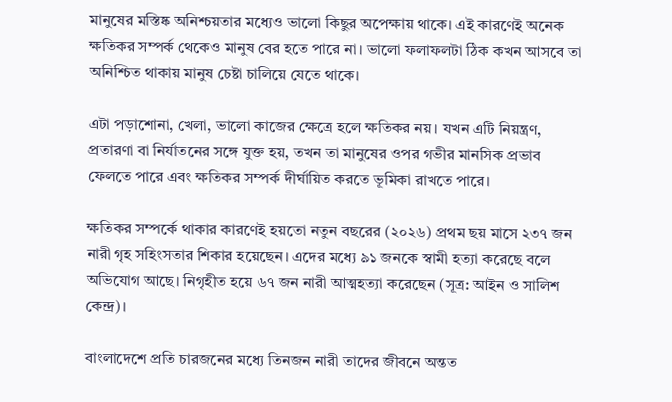মানুষের মস্তিষ্ক অনিশ্চয়তার মধ্যেও ভালো কিছুর অপেক্ষায় থাকে। এই কারণেই অনেক ক্ষতিকর সম্পর্ক থেকেও মানুষ বের হতে পারে না। ভালো ফলাফলটা ঠিক কখন আসবে তা অনিশ্চিত থাকায় মানুষ চেষ্টা চালিয়ে যেতে থাকে।

এটা পড়াশোনা, খেলা, ভালো কাজের ক্ষেত্রে হলে ক্ষতিকর নয়। যখন এটি নিয়ন্ত্রণ, প্রতারণা বা নির্যাতনের সঙ্গে যুক্ত হয়, তখন তা মানুষের ওপর গভীর মানসিক প্রভাব ফেলতে পারে এবং ক্ষতিকর সম্পর্ক দীর্ঘায়িত করতে ভূমিকা রাখতে পারে।

ক্ষতিকর সম্পর্কে থাকার কারণেই হয়তো নতুন বছরের (২০২৬) প্রথম ছয় মাসে ২৩৭ জন নারী গৃহ সহিংসতার শিকার হয়েছেন। এদের মধ্যে ৯১ জনকে স্বামী হত্যা করেছে বলে অভিযোগ আছে। নিগৃহীত হয়ে ৬৭ জন নারী আত্মহত্যা করেছেন (সূত্র: আইন ও সালিশ কেন্দ্র)।

বাংলাদেশে প্রতি চারজনের মধ্যে তিনজন নারী তাদের জীবনে অন্তত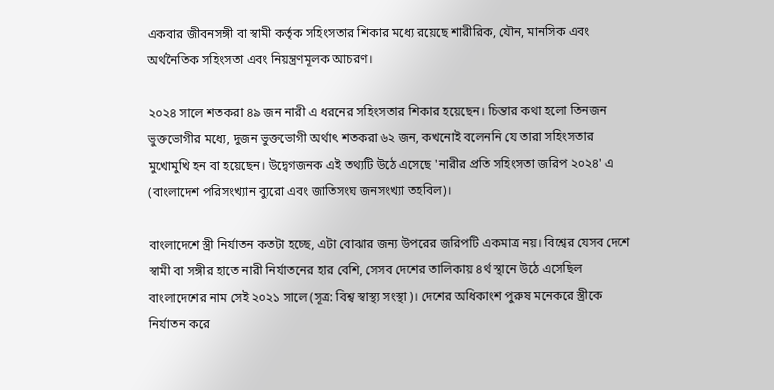একবার জীবনসঙ্গী বা স্বামী কর্তৃক সহিংসতার শিকার মধ্যে রয়েছে শারীরিক, যৌন, মানসিক এবং অর্থনৈতিক সহিংসতা এবং নিয়ন্ত্রণমূলক আচরণ।

২০২৪ সালে শতকরা ৪৯ জন নারী এ ধরনের সহিংসতার শিকার হয়েছেন। চিন্তার কথা হলো তিনজন ভুক্তভোগীর মধ্যে, দুজন ভুক্তভোগী অর্থাৎ শতকরা ৬২ জন, কখনোই বলেননি যে তারা সহিংসতার মুখোমুখি হন বা হয়েছেন। উদ্বেগজনক এই তথ্যটি উঠে এসেছে 'নারীর প্রতি সহিংসতা জরিপ ২০২৪' এ (বাংলাদেশ পরিসংখ্যান ব্যুরো এবং জাতিসংঘ জনসংখ্যা তহবিল)।

বাংলাদেশে স্ত্রী নির্যাতন কতটা হচ্ছে, এটা বোঝার জন্য উপরের জরিপটি একমাত্র নয়। বিশ্বের যেসব দেশে স্বামী বা সঙ্গীর হাতে নারী নির্যাতনের হার বেশি, সেসব দেশের তালিকায় ৪র্থ স্থানে উঠে এসেছিল বাংলাদেশের নাম সেই ২০২১ সালে (সূত্র: বিশ্ব স্বাস্থ্য সংস্থা)। দেশের অধিকাংশ পুরুষ মনেকরে স্ত্রীকে নির্যাতন করে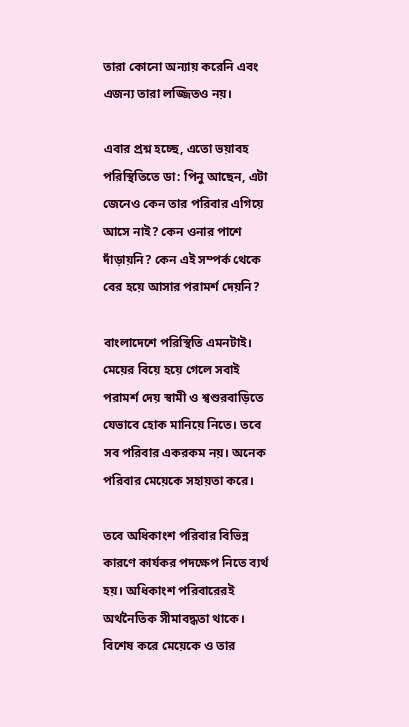তারা কোনো অন্যায় করেনি এবং এজন্য তারা লজ্জিতও নয়।

এবার প্রশ্ন হচ্ছে, এতো ভয়াবহ পরিস্থিতিতে ডা: পিনু আছেন, এটা জেনেও কেন তার পরিবার এগিয়ে আসে নাই? কেন ওনার পাশে দাঁড়ায়নি? কেন এই সম্পর্ক থেকে বের হয়ে আসার পরামর্শ দেয়নি?

বাংলাদেশে পরিস্থিতি এমনটাই। মেয়ের বিয়ে হয়ে গেলে সবাই পরামর্শ দেয় স্বামী ও শ্বশুরবাড়িতে যেভাবে হোক মানিয়ে নিতে। তবে সব পরিবার একরকম নয়। অনেক পরিবার মেয়েকে সহায়তা করে।

তবে অধিকাংশ পরিবার বিভিন্ন কারণে কার্যকর পদক্ষেপ নিতে ব্যর্থ হয়। অধিকাংশ পরিবারেরই অর্থনৈতিক সীমাবদ্ধতা থাকে। বিশেষ করে মেয়েকে ও তার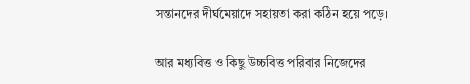সন্তানদের দীর্ঘমেয়াদে সহায়তা করা কঠিন হয়ে পড়ে।

আর মধ্যবিত্ত ও কিছু উচ্চবিত্ত পরিবার নিজেদের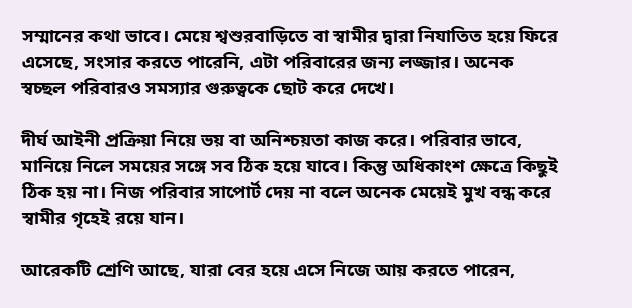সম্মানের কথা ভাবে। মেয়ে শ্বশুরবাড়িতে বা স্বামীর দ্বারা নিযাতিত হয়ে ফিরে এসেছে, সংসার করতে পারেনি, এটা পরিবারের জন্য লজ্জার। অনেক স্বচ্ছল পরিবারও সমস্যার গুরুত্বকে ছোট করে দেখে।

দীর্ঘ আইনী প্রক্রিয়া নিয়ে ভয় বা অনিশ্চয়তা কাজ করে। পরিবার ভাবে, মানিয়ে নিলে সময়ের সঙ্গে সব ঠিক হয়ে যাবে। কিন্তু অধিকাংশ ক্ষেত্রে কিছুই ঠিক হয় না। নিজ পরিবার সাপোর্ট দেয় না বলে অনেক মেয়েই মুখ বন্ধ করে স্বামীর গৃহেই রয়ে যান।

আরেকটি শ্রেণি আছে, যারা বের হয়ে এসে নিজে আয় করতে পারেন,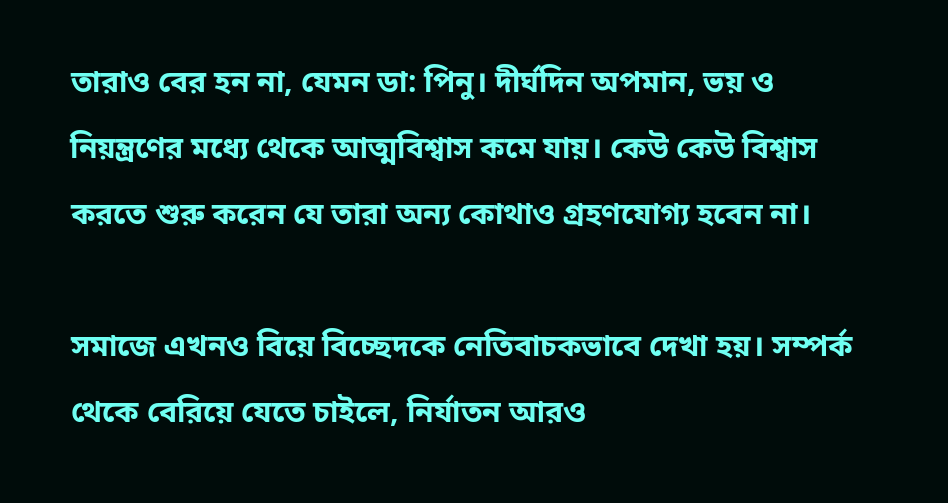তারাও বের হন না, যেমন ডা: পিনু। দীর্ঘদিন অপমান, ভয় ও নিয়ন্ত্রণের মধ্যে থেকে আত্মবিশ্বাস কমে যায়। কেউ কেউ বিশ্বাস করতে শুরু করেন যে তারা অন্য কোথাও গ্রহণযোগ্য হবেন না।

সমাজে এখনও বিয়ে বিচ্ছেদকে নেতিবাচকভাবে দেখা হয়। সম্পর্ক থেকে বেরিয়ে যেতে চাইলে, নির্যাতন আরও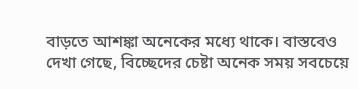বাড়তে আশঙ্কা অনেকের মধ্যে থাকে। বাস্তবেও দেখা গেছে, বিচ্ছেদের চেষ্টা অনেক সময় সবচেয়ে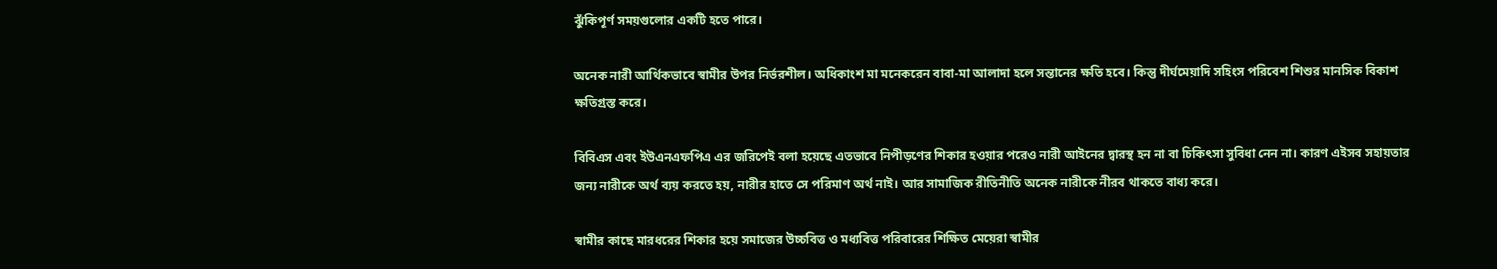ঝুঁকিপূর্ণ সময়গুলোর একটি হতে পারে।

অনেক নারী আর্থিকভাবে স্বামীর উপর নির্ভরশীল। অধিকাংশ মা মনেকরেন বাবা-মা আলাদা হলে সন্তানের ক্ষতি হবে। কিন্তু দীর্ঘমেয়াদি সহিংস পরিবেশ শিশুর মানসিক বিকাশ ক্ষতিগ্রস্ত করে।

বিবিএস এবং ইউএনএফপিএ এর জরিপেই বলা হয়েছে এতভাবে নিপীড়ণের শিকার হওয়ার পরেও নারী আইনের দ্বারস্থ হন না বা চিকিৎসা সুবিধা নেন না। কারণ এইসব সহায়তার জন্য নারীকে অর্থ ব্যয় করতে হয়, নারীর হাতে সে পরিমাণ অর্থ নাই। আর সামাজিক রীতিনীতি অনেক নারীকে নীরব থাকতে বাধ্য করে।

স্বামীর কাছে মারধরের শিকার হয়ে সমাজের উচ্চবিত্ত ও মধ্যবিত্ত পরিবারের শিক্ষিত মেয়েরা স্বামীর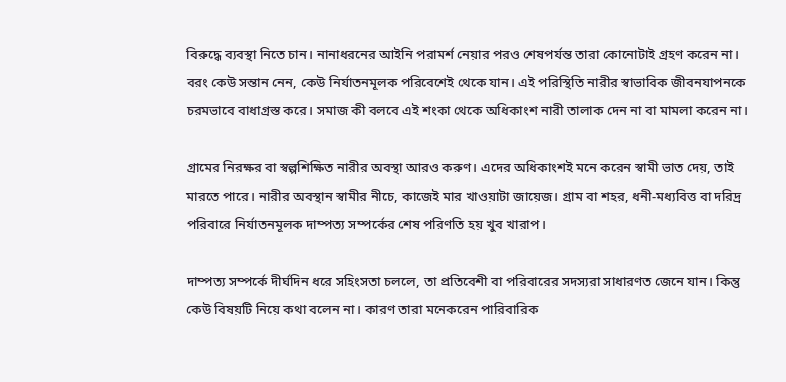বিরুদ্ধে ব্যবস্থা নিতে চান। নানাধরনের আইনি পরামর্শ নেয়ার পরও শেষপর্যন্ত তারা কোনোটাই গ্রহণ করেন না। বরং কেউ সন্তান নেন, কেউ নির্যাতনমূলক পরিবেশেই থেকে যান। এই পরিস্থিতি নারীর স্বাভাবিক জীবনযাপনকে চরমভাবে বাধাগ্রস্ত করে। সমাজ কী বলবে এই শংকা থেকে অধিকাংশ নারী তালাক দেন না বা মামলা করেন না।

গ্রামের নিরক্ষর বা স্বল্পশিক্ষিত নারীর অবস্থা আরও করুণ। এদের অধিকাংশই মনে করেন স্বামী ভাত দেয়, তাই মারতে পারে। নারীর অবস্থান স্বামীর নীচে, কাজেই মার খাওয়াটা জায়েজ। গ্রাম বা শহর, ধনী-মধ্যবিত্ত বা দরিদ্র পরিবারে নির্যাতনমূলক দাম্পত্য সম্পর্কের শেষ পরিণতি হয় খুব খারাপ।

দাম্পত্য সম্পর্কে দীর্ঘদিন ধরে সহিংসতা চললে, তা প্রতিবেশী বা পরিবারের সদস্যরা সাধারণত জেনে যান। কিন্তু কেউ বিষয়টি নিয়ে কথা বলেন না। কারণ তারা মনেকরেন পারিবারিক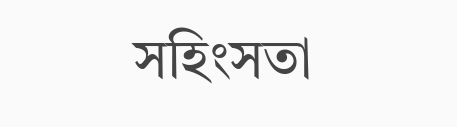সহিংসতা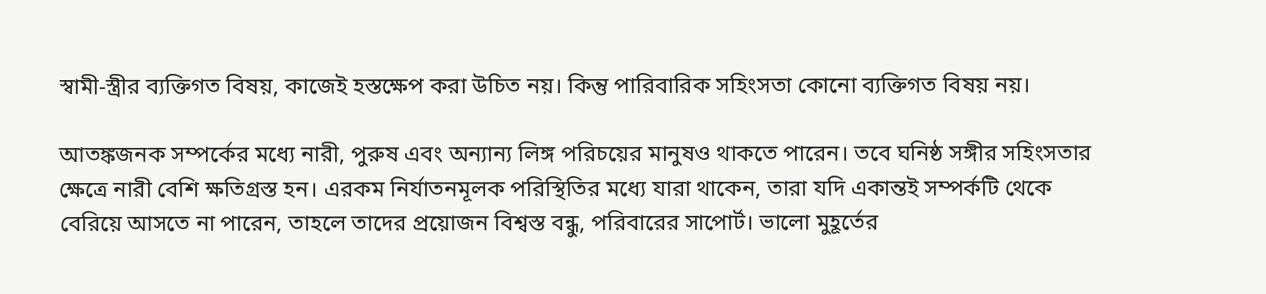স্বামী-স্ত্রীর ব্যক্তিগত বিষয়, কাজেই হস্তক্ষেপ করা উচিত নয়। কিন্তু পারিবারিক সহিংসতা কোনো ব্যক্তিগত বিষয় নয়।

আতঙ্কজনক সম্পর্কের মধ্যে নারী, পুরুষ এবং অন্যান্য লিঙ্গ পরিচয়ের মানুষও থাকতে পারেন। তবে ঘনিষ্ঠ সঙ্গীর সহিংসতার ক্ষেত্রে নারী বেশি ক্ষতিগ্রস্ত হন। এরকম নির্যাতনমূলক পরিস্থিতির মধ্যে যারা থাকেন, তারা যদি একান্তই সম্পর্কটি থেকে বেরিয়ে আসতে না পারেন, তাহলে তাদের প্রয়োজন বিশ্বস্ত বন্ধু, পরিবারের সাপোর্ট। ভালো মুহূর্তের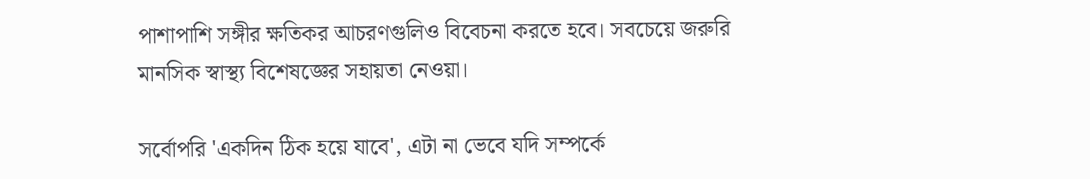পাশাপাশি সঙ্গীর ক্ষতিকর আচরণগুলিও বিবেচনা করতে হবে। সবচেয়ে জরুরি মানসিক স্বাস্থ্য বিশেষজ্ঞের সহায়তা নেওয়া।

সর্বোপরি 'একদিন ঠিক হয়ে যাবে', এটা না ভেবে যদি সম্পর্কে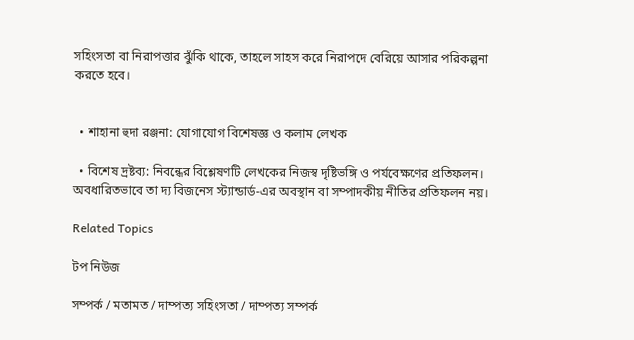সহিংসতা বা নিরাপত্তার ঝুঁকি থাকে, তাহলে সাহস করে নিরাপদে বেরিয়ে আসার পরিকল্পনা করতে হবে।


  • শাহানা হুদা রঞ্জনা: যোগাযোগ বিশেষজ্ঞ ও কলাম লেখক

  • বিশেষ দ্রষ্টব্য: নিবন্ধের বিশ্লেষণটি লেখকের নিজস্ব দৃষ্টিভঙ্গি ও পর্যবেক্ষণের প্রতিফলন। অবধারিতভাবে তা দ্য বিজনেস স্ট্যান্ডার্ড-এর অবস্থান বা সম্পাদকীয় নীতির প্রতিফলন নয়।

Related Topics

টপ নিউজ

সম্পর্ক / মতামত / দাম্পত্য সহিংসতা / দাম্পত্য সম্পর্ক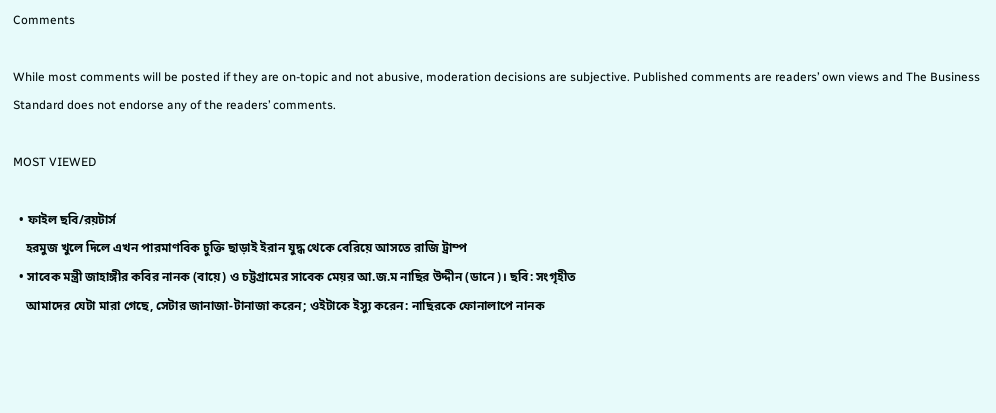Comments

While most comments will be posted if they are on-topic and not abusive, moderation decisions are subjective. Published comments are readers’ own views and The Business Standard does not endorse any of the readers’ comments.

MOST VIEWED

  • ফাইল ছবি/রয়টার্স
    হরমুজ খুলে দিলে এখন পারমাণবিক চুক্তি ছাড়াই ইরান যুদ্ধ থেকে বেরিয়ে আসতে রাজি ট্রাম্প
  • সাবেক মন্ত্রী জাহাঙ্গীর কবির নানক (বায়ে) ও চট্টগ্রামের সাবেক মেয়র আ.জ.ম নাছির উদ্দীন (ডানে)। ছবি: সংগৃহীত
    আমাদের যেটা মারা গেছে, সেটার জানাজা-টানাজা করেন; ওইটাকে ইস্যু করেন: নাছিরকে ফোনালাপে নানক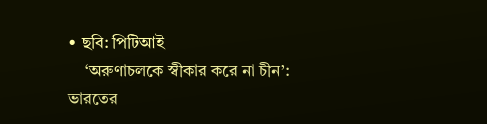• ছবি: পিটিআই
    ‘অরুণাচলকে স্বীকার করে না চীন’: ভারতের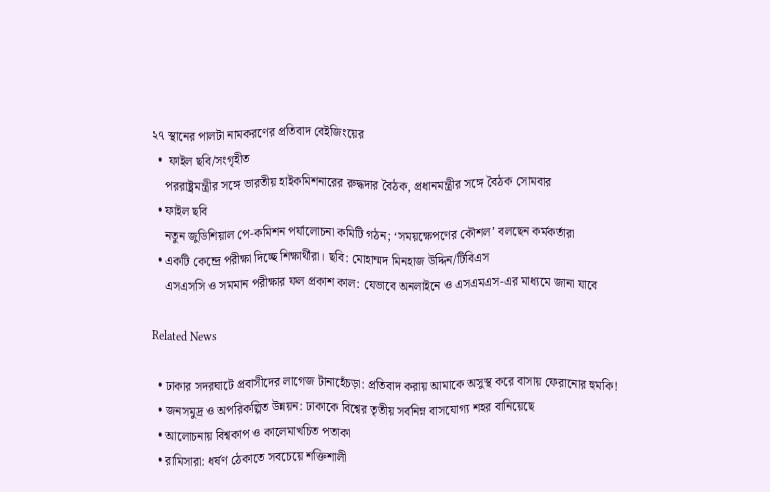২৭ স্থানের পালটা নামকরণের প্রতিবাদ বেইজিংয়ের
  •  ফাইল ছবি/সংগৃহীত
    পররাষ্ট্রমন্ত্রীর সঙ্গে ভারতীয় হাইকমিশনারের রুদ্ধদার বৈঠক, প্রধানমন্ত্রীর সঙ্গে বৈঠক সোমবার
  • ফাইল ছবি
    নতুন জুডিশিয়াল পে-কমিশন পর্যালোচনা কমিটি গঠন; ‘সময়ক্ষেপণের কৌশল’ বলছেন কর্মকর্তারা
  • একটি কেন্দ্রে পরীক্ষা দিচ্ছে শিক্ষার্থীরা। ছবি: মোহাম্মদ মিনহাজ উদ্দিন/টিবিএস
    এসএসসি ও সমমান পরীক্ষার ফল প্রকাশ কাল: যেভাবে অনলাইনে ও এসএমএস-এর মাধ্যমে জানা যাবে

Related News

  • ঢাকার সদরঘাটে প্রবাসীদের লাগেজ টানাহেঁচড়া: প্রতিবাদ করায় আমাকে অসুস্থ করে বাসায় ফেরানোর হুমকি!
  • জনসমুদ্র ও অপরিকল্পিত উন্নয়ন: ঢাকাকে বিশ্বের তৃতীয় সর্বনিম্ন বাসযোগ্য শহর বানিয়েছে
  • আলোচনায় বিশ্বকাপ ও কালেমাখচিত পতাকা
  • রামিসারা: ধর্ষণ ঠেকাতে সবচেয়ে শক্তিশালী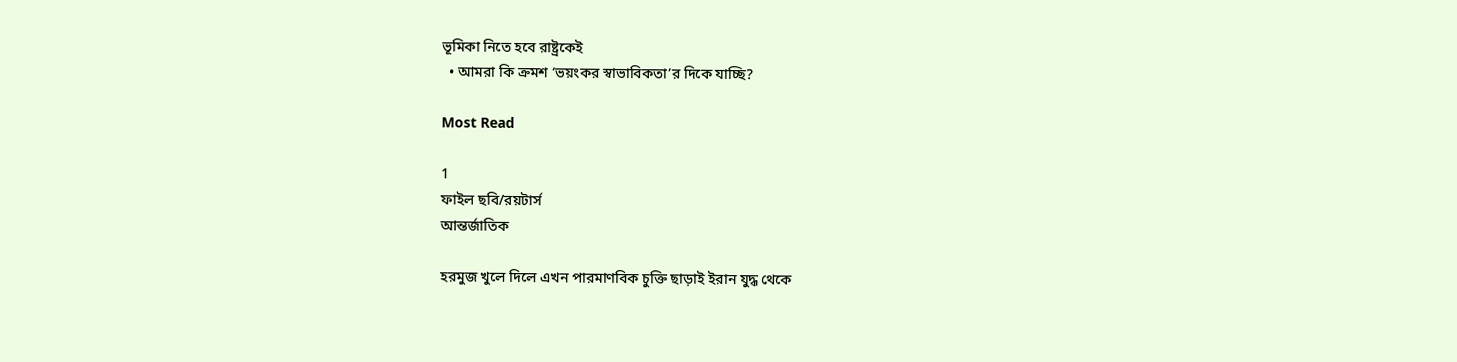ভূমিকা নিতে হবে রাষ্ট্রকেই
  • আমরা কি ক্রমশ ‘ভয়ংকর স্বাভাবিকতা’র দিকে যাচ্ছি?

Most Read

1
ফাইল ছবি/রয়টার্স
আন্তর্জাতিক

হরমুজ খুলে দিলে এখন পারমাণবিক চুক্তি ছাড়াই ইরান যুদ্ধ থেকে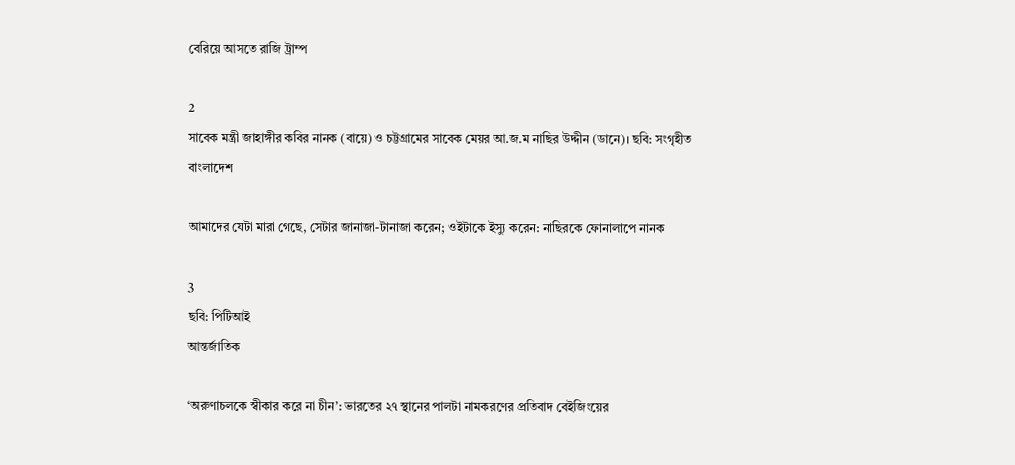বেরিয়ে আসতে রাজি ট্রাম্প

2
সাবেক মন্ত্রী জাহাঙ্গীর কবির নানক (বায়ে) ও চট্টগ্রামের সাবেক মেয়র আ.জ.ম নাছির উদ্দীন (ডানে)। ছবি: সংগৃহীত
বাংলাদেশ

আমাদের যেটা মারা গেছে, সেটার জানাজা-টানাজা করেন; ওইটাকে ইস্যু করেন: নাছিরকে ফোনালাপে নানক

3
ছবি: পিটিআই
আন্তর্জাতিক

‘অরুণাচলকে স্বীকার করে না চীন’: ভারতের ২৭ স্থানের পালটা নামকরণের প্রতিবাদ বেইজিংয়ের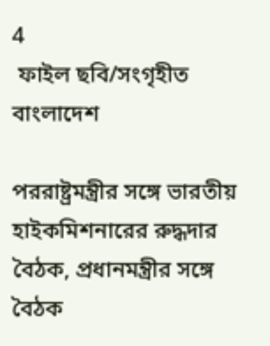4
 ফাইল ছবি/সংগৃহীত
বাংলাদেশ

পররাষ্ট্রমন্ত্রীর সঙ্গে ভারতীয় হাইকমিশনারের রুদ্ধদার বৈঠক, প্রধানমন্ত্রীর সঙ্গে বৈঠক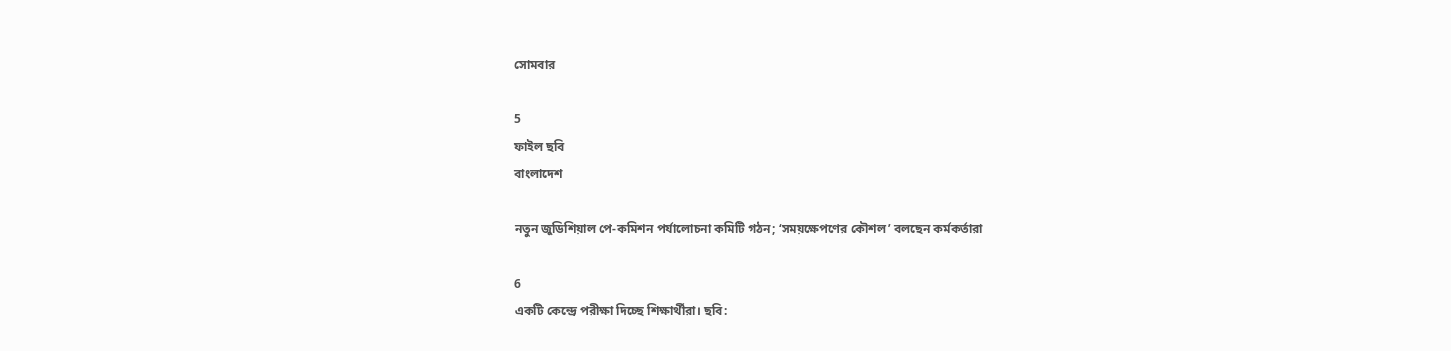সোমবার

5
ফাইল ছবি
বাংলাদেশ

নতুন জুডিশিয়াল পে-কমিশন পর্যালোচনা কমিটি গঠন; ‘সময়ক্ষেপণের কৌশল’ বলছেন কর্মকর্তারা

6
একটি কেন্দ্রে পরীক্ষা দিচ্ছে শিক্ষার্থীরা। ছবি: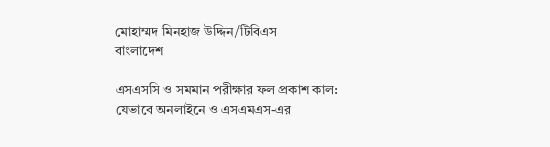মোহাম্মদ মিনহাজ উদ্দিন/টিবিএস
বাংলাদেশ

এসএসসি ও সমমান পরীক্ষার ফল প্রকাশ কাল: যেভাবে অনলাইনে ও এসএমএস-এর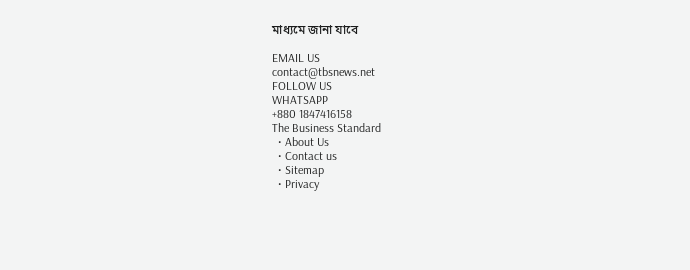মাধ্যমে জানা যাবে

EMAIL US
contact@tbsnews.net
FOLLOW US
WHATSAPP
+880 1847416158
The Business Standard
  • About Us
  • Contact us
  • Sitemap
  • Privacy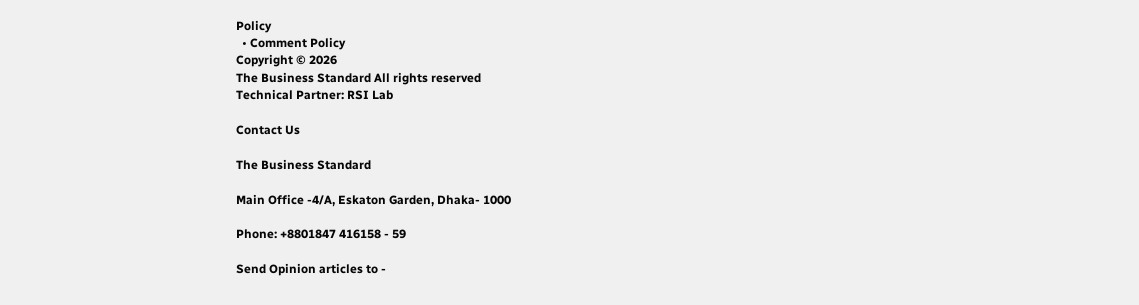Policy
  • Comment Policy
Copyright © 2026
The Business Standard All rights reserved
Technical Partner: RSI Lab

Contact Us

The Business Standard

Main Office -4/A, Eskaton Garden, Dhaka- 1000

Phone: +8801847 416158 - 59

Send Opinion articles to -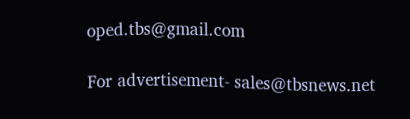oped.tbs@gmail.com

For advertisement- sales@tbsnews.net